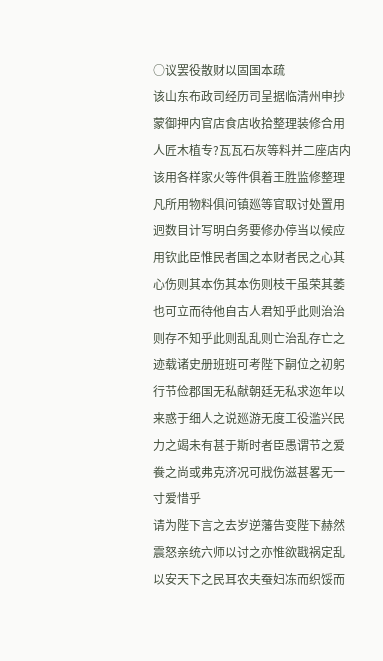○议罢役散财以固国本疏
该山东布政司经历司呈据临清州申抄蒙御押内官店食店收拾整理装修合用人匠木植专?瓦瓦石灰等料并二座店内该用各样家火等件俱着王胜监修整理凡所用物料俱问镇廵等官取讨处置用迥数目计写明白务要修办停当以候应用钦此臣惟民者国之本财者民之心其心伤则其本伤其本伤则枝干虽荣其萎也可立而待他自古人君知乎此则治治则存不知乎此则乱乱则亡治乱存亡之迹载诸史册班班可考陛下嗣位之初躬行节俭郡国无私献朝廷无私求迩年以来惑于细人之说廵游无度工役滥兴民力之竭未有甚于斯时者臣愚谓节之爱飬之尚或弗克济况可戕伤滋甚畧无一寸爱惜乎
请为陛下言之去岁逆藩告变陛下赫然震怒亲统六师以讨之亦惟欲戡祸定乱以安天下之民耳农夫蚕妇冻而织馁而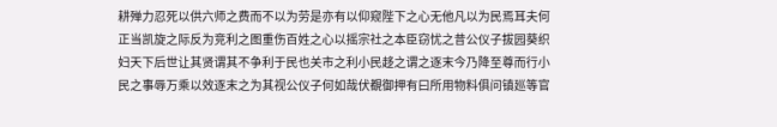耕殚力忍死以供六师之费而不以为劳是亦有以仰窥陛下之心无他凡以为民焉耳夫何正当凯旋之际反为竞利之图重伤百姓之心以摇宗社之本臣窃忧之昔公仪子拔园葵织妇天下后世让其贤谓其不争利于民也关市之利小民趍之谓之逐末今乃降至尊而行小民之事辱万乘以效逐末之为其视公仪子何如哉伏覩御押有曰所用物料俱问镇廵等官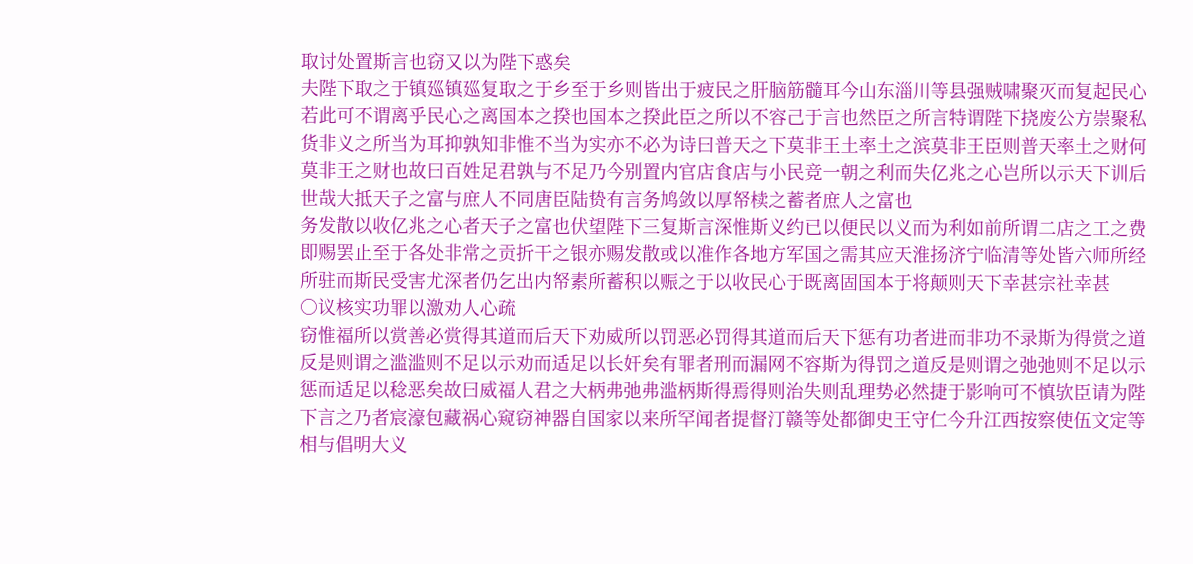取讨处置斯言也窃又以为陛下惑矣
夫陛下取之于镇廵镇廵复取之于乡至于乡则皆出于疲民之肝脑筋髓耳今山东淄川等县强贼啸聚灭而复起民心若此可不谓离乎民心之离国本之揆也国本之揆此臣之所以不容己于言也然臣之所言特谓陛下挠废公方崇聚私货非义之所当为耳抑孰知非惟不当为实亦不必为诗曰普天之下莫非王土率土之滨莫非王臣则普天率土之财何莫非王之财也故曰百姓足君孰与不足乃今别置内官店食店与小民竞一朝之利而失亿兆之心岂所以示天下训后世哉大抵天子之富与庶人不同唐臣陆贽有言务鸠敛以厚帑椟之蓄者庶人之富也
务发散以收亿兆之心者天子之富也伏望陛下三复斯言深惟斯义约已以便民以义而为利如前所谓二店之工之费即赐罢止至于各处非常之贡折干之银亦赐发散或以准作各地方军国之需其应天淮扬济宁临清等处皆六师所经所驻而斯民受害尤深者仍乞出内帑素所蓄积以赈之于以收民心于既离固国本于将颠则天下幸甚宗社幸甚
○议核实功罪以激劝人心疏
窃惟福所以赏善必赏得其道而后天下劝威所以罚恶必罚得其道而后天下惩有功者进而非功不录斯为得赏之道反是则谓之滥滥则不足以示劝而适足以长奸矣有罪者刑而漏网不容斯为得罚之道反是则谓之弛弛则不足以示惩而适足以稔恶矣故曰威福人君之大柄弗弛弗滥柄斯得焉得则治失则乱理势必然捷于影响可不慎欤臣请为陛下言之乃者宸濠包藏祸心窥窃神器自国家以来所罕闻者提督汀赣等处都御史王守仁今升江西按察使伍文定等相与倡明大义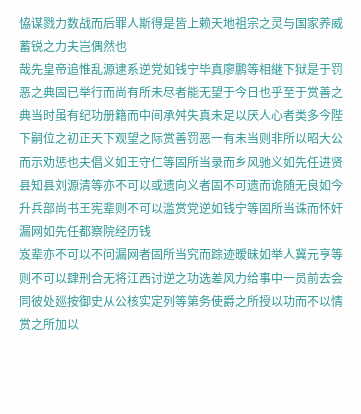恊谋戮力数战而后罪人斯得是皆上赖天地祖宗之灵与国家养威蓄锐之力夫岂偶然也
哉先皇帝追惟乱源逮系逆党如钱宁毕真廖鹏等相継下狱是于罚恶之典固已举行而尚有所未尽者能无望于今日也乎至于赏善之典当时虽有纪功册籍而中间承舛失真未足以厌人心者类多今陛下嗣位之初正天下观望之际赏善罚恶一有未当则非所以昭大公而示劝惩也夫倡义如王守仁等固所当录而乡风驰义如先任进贤县知县刘源清等亦不可以或遗向义者固不可遗而诡随无良如今升兵部尚书王宪辈则不可以滥赏党逆如钱宁等固所当诛而怀奸漏网如先任都察院经历钱
岌辈亦不可以不问漏网者固所当究而踪迹暧昧如举人冀元亨等则不可以肆刑合无将江西讨逆之功选差风力给事中一员前去会同彼处廵按御史从公核实定列等第务使爵之所授以功而不以情赏之所加以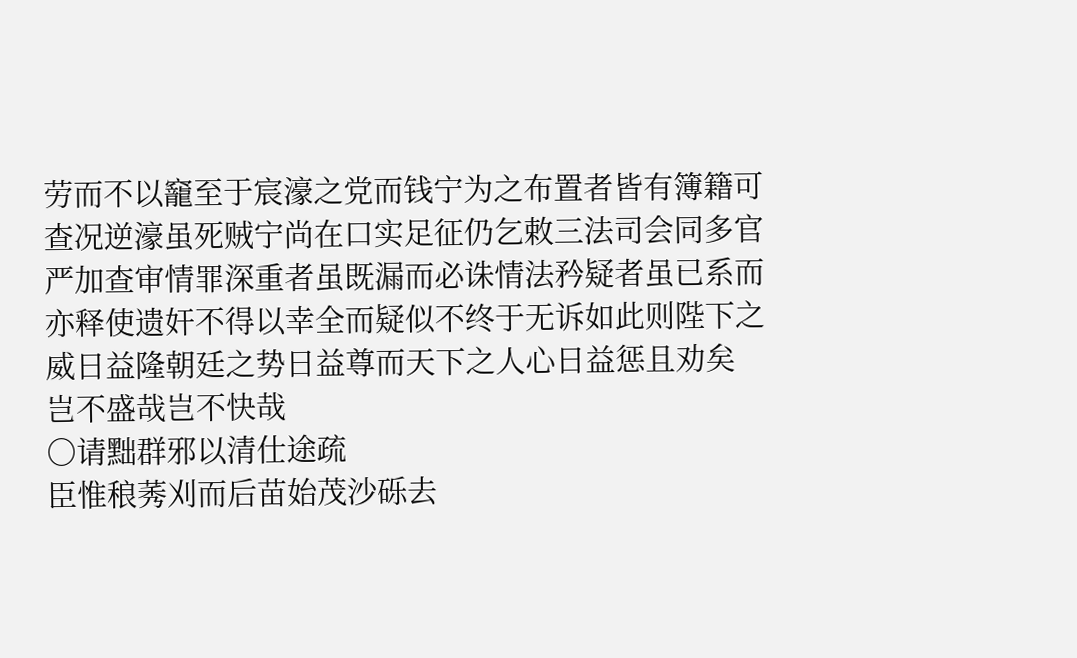劳而不以竉至于宸濠之党而钱宁为之布置者皆有簿籍可查况逆濠虽死贼宁尚在口实足征仍乞敕三法司会同多官严加查审情罪深重者虽既漏而必诛情法矜疑者虽已系而亦释使遗奸不得以幸全而疑似不终于无诉如此则陛下之威日益隆朝廷之势日益尊而天下之人心日益惩且劝矣
岂不盛哉岂不快哉
○请黜群邪以清仕途疏
臣惟稂莠刈而后苗始茂沙砾去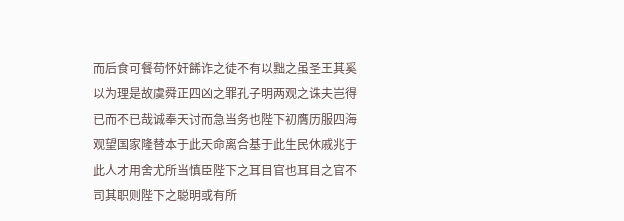而后食可餐苟怀奸餙诈之徒不有以黜之虽圣王其奚以为理是故虞舜正四凶之罪孔子明两观之诛夫岂得已而不已哉诚奉天讨而急当务也陛下初膺历服四海观望国家隆替本于此天命离合基于此生民休戚兆于此人才用舍尤所当慎臣陛下之耳目官也耳目之官不司其职则陛下之聪明或有所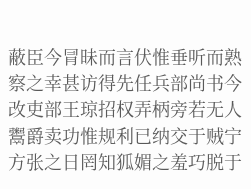蔽臣今冐昧而言伏惟垂听而熟察之幸甚访得先任兵部尚书今改吏部王琼招权弄柄旁若无人鬻爵卖功惟规利已纳交于贼宁方张之日罔知狐媚之羞巧脱于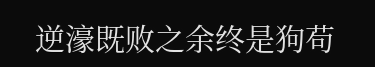逆濠既败之余终是狗苟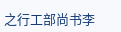之行工部尚书李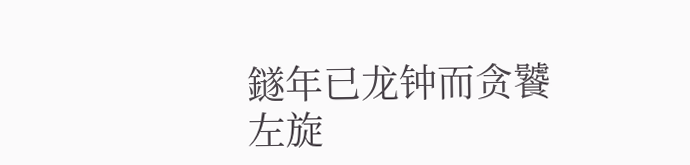鐩年已龙钟而贪饕
左旋